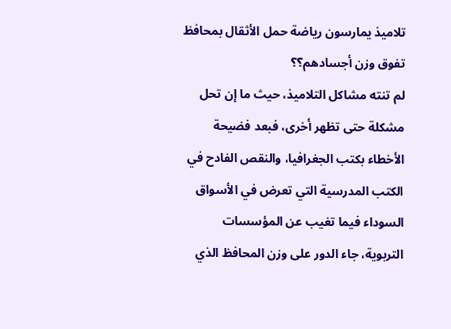تلاميذ يمارسون رياضة حمل الأثقال بمحافظ تفوق وزن أجسادهم؟؟
لم تنته مشاكل التلاميذ، حيث ما إن تحل مشكلة حتى تظهر أخرى، فبعد فضيحة الأخطاء بكتب الجغرافيا، والنقص الفادح في الكتب المدرسية التي تعرض في الأسواق السوداء فيما تغيب عن المؤسسات التربوية، جاء الدور على وزن المحافظ الذي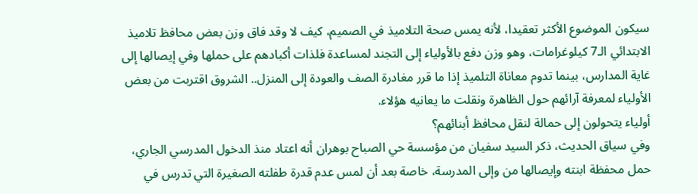سيكون الموضوع الأكثر تعقيدا، لأنه يمس صحة التلاميذ في الصميم، كيف لا وقد فاق وزن بعض محافظ تلاميذ الابتدائي الـ7 كيلوغرامات، وهو وزن دفع بالأولياء إلى التجند لمساعدة فلذات أكبادهم على حملها وفي إيصالها إلى غاية المدارس، بينما تدوم معاناة التلميذ إذا ما قرر مغادرة الصف والعودة إلى المنزل.. الشروق اقتربت من بعض الأولياء لمعرفة آرائهم حول الظاهرة ونقلت ما يعانيه هؤلاء.
أولياء يتحولون إلى حمالة لنقل محافظ أبنائهم؟
وفي سياق الحديث، ذكر السيد سفيان من مؤسسة حي الصباح بوهران أنه اعتاد منذ الدخول المدرسي الجاري، حمل محفظة ابنته وإيصالها من وإلى المدرسة، خاصة بعد أن لمس عدم قدرة طفلته الصغيرة التي تدرس في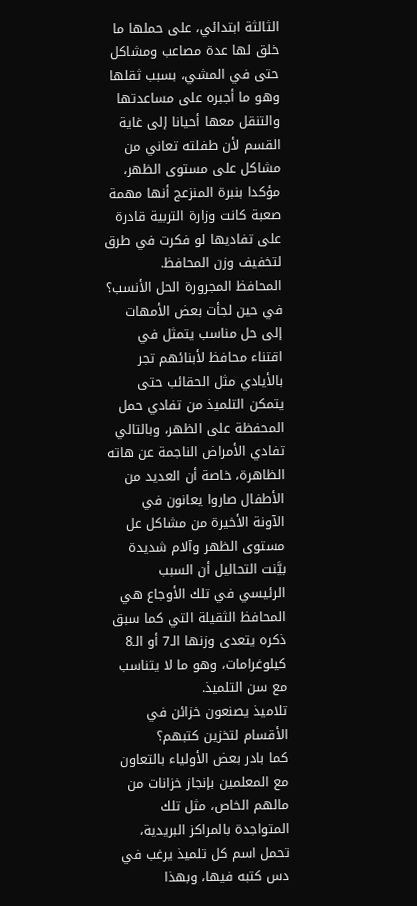الثالثة ابتدائي، على حملها ما خلق لها عدة مصاعب ومشاكل حتى في المشي، بسبب ثقلها وهو ما أجبره على مساعدتها والتنقل معها أحيانا إلى غاية القسم لأن طفلته تعاني من مشاكل على مستوى الظهر، مؤكدا بنبرة المنزعج أنها مهمة صعبة كانت وزارة التربية قادرة على تفاديها لو فكرت في طرق لتخفيف وزن المحافظ.
المحافظ المجرورة الحل الأنسب؟
في حين لجأت بعض الأمهات إلى حل مناسب يتمثل في اقتناء محافظ لأبنائهم تجر بالأيادي مثل الحقائب حتى يتمكن التلميذ من تفادي حمل المحفظة على الظهر، وبالتالي تفادي الأمراض الناجمة عن هاته الظاهرة، خاصة أن العديد من الأطفال صاروا يعانون في الآونة الأخيرة من مشاكل عل مستوى الظهر وآلام شديدة بيَّنت التحاليل أن السبب الرئيسي في تلك الأوجاع هي المحافظ الثقيلة التي كما سبق ذكره يتعدى وزنها الـ7 أو الـ8 كيلوغرامات، وهو ما لا يتناسب مع سن التلميذ.
تلاميذ يصنعون خزائن في الأقسام لتخزين كتبهم؟
كما بادر بعض الأولياء بالتعاون مع المعلمين بإنجاز خزانات من مالهم الخاص، مثل تلك المتواجدة بالمراكز البريدية، تحمل اسم كل تلميذ يرغب في دس كتبه فيها، وبهذا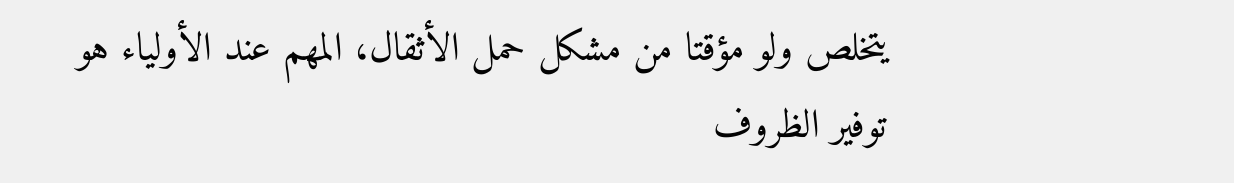يتخلص ولو مؤقتا من مشكل حمل الأثقال، المهم عند الأولياء هو توفير الظروف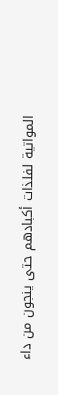المواتية لفلذات أكبادهم حتى ينجون من داء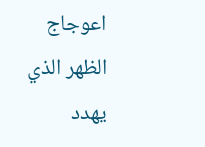اعوجاج الظهر الذي يهدد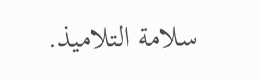سلامة التلاميذ.